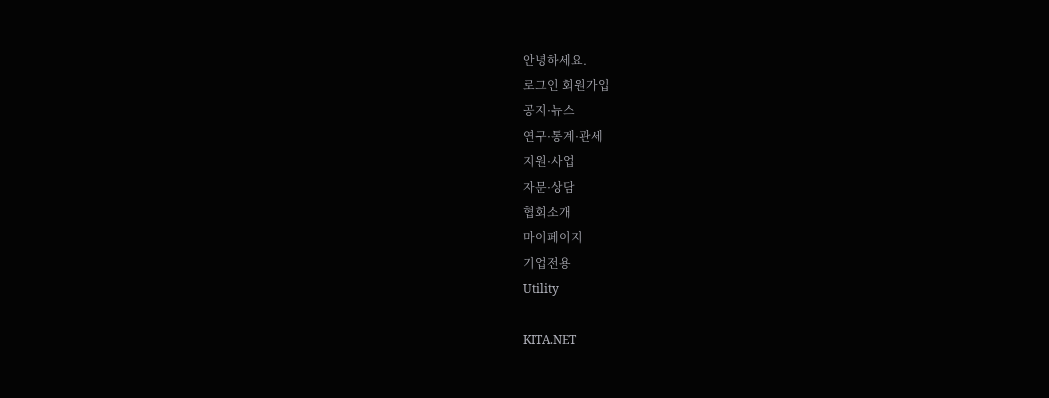안녕하세요.
로그인 회원가입
공지·뉴스
연구·통계·관세
지원·사업
자문·상담
협회소개
마이페이지
기업전용
Utility

KITA.NET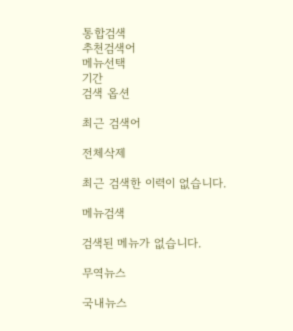통합검색
추천검색어
메뉴선택
기간
검색 옵션

최근 검색어

전체삭제

최근 검색한 이력이 없습니다.

메뉴검색

검색된 메뉴가 없습니다.

무역뉴스

국내뉴스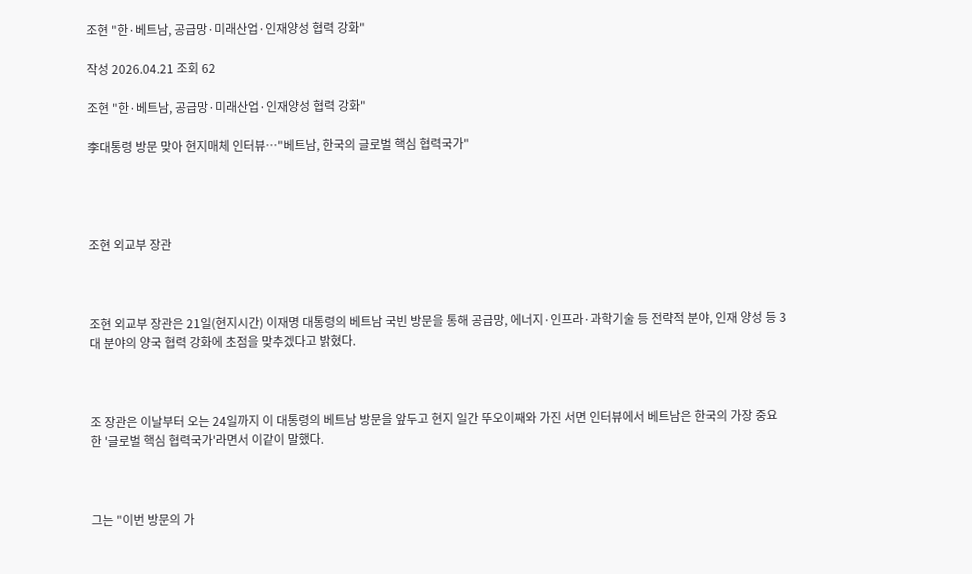조현 "한·베트남, 공급망·미래산업·인재양성 협력 강화"

작성 2026.04.21 조회 62

조현 "한·베트남, 공급망·미래산업·인재양성 협력 강화"

李대통령 방문 맞아 현지매체 인터뷰…"베트남, 한국의 글로벌 핵심 협력국가"




조현 외교부 장관



조현 외교부 장관은 21일(현지시간) 이재명 대통령의 베트남 국빈 방문을 통해 공급망, 에너지·인프라·과학기술 등 전략적 분야, 인재 양성 등 3대 분야의 양국 협력 강화에 초점을 맞추겠다고 밝혔다.



조 장관은 이날부터 오는 24일까지 이 대통령의 베트남 방문을 앞두고 현지 일간 뚜오이째와 가진 서면 인터뷰에서 베트남은 한국의 가장 중요한 '글로벌 핵심 협력국가'라면서 이같이 말했다.



그는 "이번 방문의 가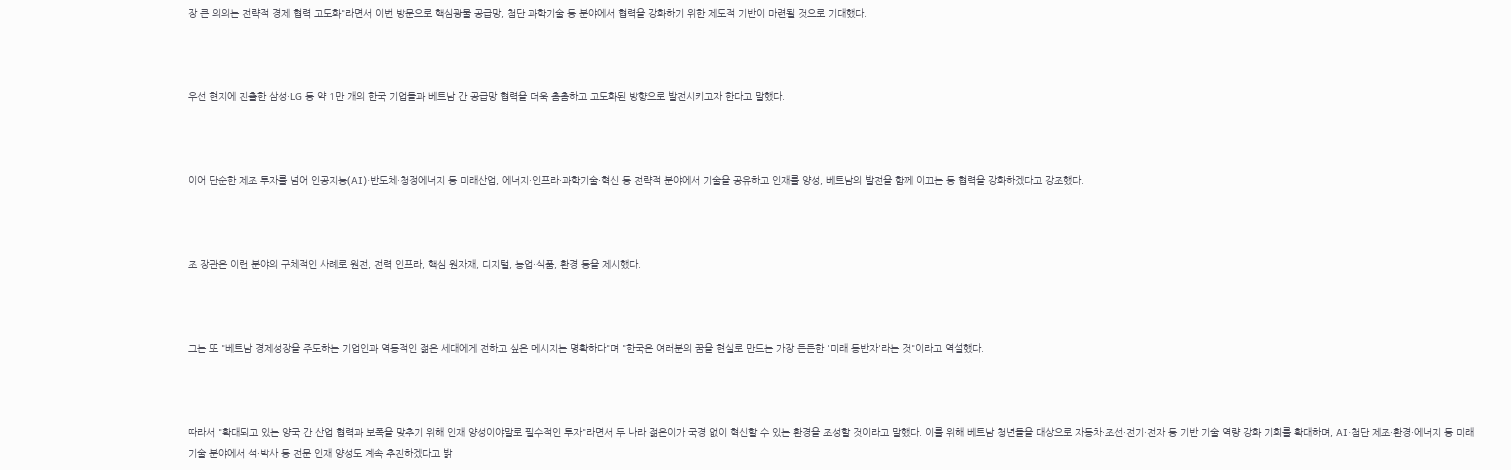장 큰 의의는 전략적 경제 협력 고도화"라면서 이번 방문으로 핵심광물 공급망, 첨단 과학기술 등 분야에서 협력을 강화하기 위한 제도적 기반이 마련될 것으로 기대했다.



우선 현지에 진출한 삼성·LG 등 약 1만 개의 한국 기업들과 베트남 간 공급망 협력을 더욱 촘촘하고 고도화된 방향으로 발전시키고자 한다고 말했다.



이어 단순한 제조 투자를 넘어 인공지능(AI)·반도체·청정에너지 등 미래산업, 에너지·인프라·과학기술·혁신 등 전략적 분야에서 기술을 공유하고 인재를 양성, 베트남의 발전을 함께 이끄는 등 협력을 강화하겠다고 강조했다.



조 장관은 이런 분야의 구체적인 사례로 원전, 전력 인프라, 핵심 원자재, 디지털, 농업·식품, 환경 등을 제시했다.



그는 또 "베트남 경제성장을 주도하는 기업인과 역동적인 젊은 세대에게 전하고 싶은 메시지는 명확하다"며 "한국은 여러분의 꿈을 현실로 만드는 가장 든든한 '미래 동반자'라는 것"이라고 역설했다.



따라서 "확대되고 있는 양국 간 산업 협력과 보폭을 맞추기 위해 인재 양성이야말로 필수적인 투자"라면서 두 나라 젊은이가 국경 없이 혁신할 수 있는 환경을 조성할 것이라고 말했다. 이를 위해 베트남 청년들을 대상으로 자동차·조선·전기·전자 등 기반 기술 역량 강화 기회를 확대하며, AI·첨단 제조·환경·에너지 등 미래 기술 분야에서 석·박사 등 전문 인재 양성도 계속 추진하겠다고 밝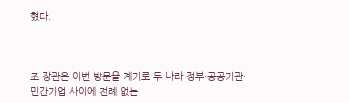혔다.



조 장관은 이번 방문을 계기로 두 나라 정부·공공기관·민간기업 사이에 전례 없는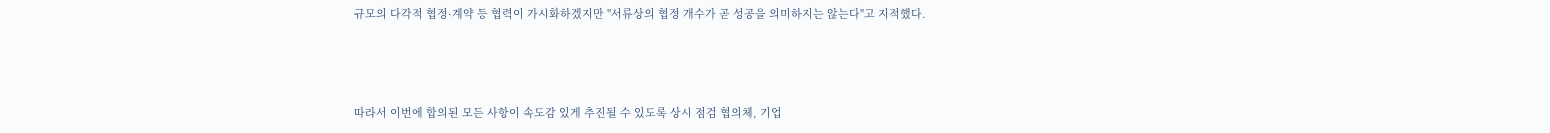규모의 다각적 협정·계약 등 협력이 가시화하겠지만 "서류상의 협정 개수가 곧 성공을 의미하지는 않는다"고 지적했다.



따라서 이번에 합의된 모든 사항이 속도감 있게 추진될 수 있도록 상시 점검 협의체, 기업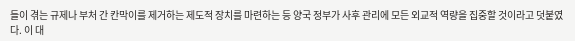들이 겪는 규제나 부처 간 칸막이를 제거하는 제도적 장치를 마련하는 등 양국 정부가 사후 관리에 모든 외교적 역량을 집중할 것이라고 덧붙였다. 이 대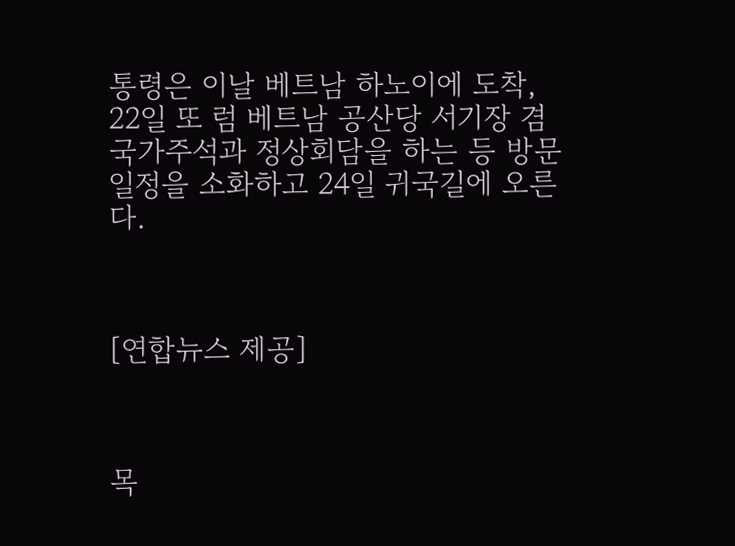통령은 이날 베트남 하노이에 도착, 22일 또 럼 베트남 공산당 서기장 겸 국가주석과 정상회담을 하는 등 방문 일정을 소화하고 24일 귀국길에 오른다.



[연합뉴스 제공]



목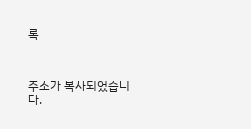록



주소가 복사되었습니다.